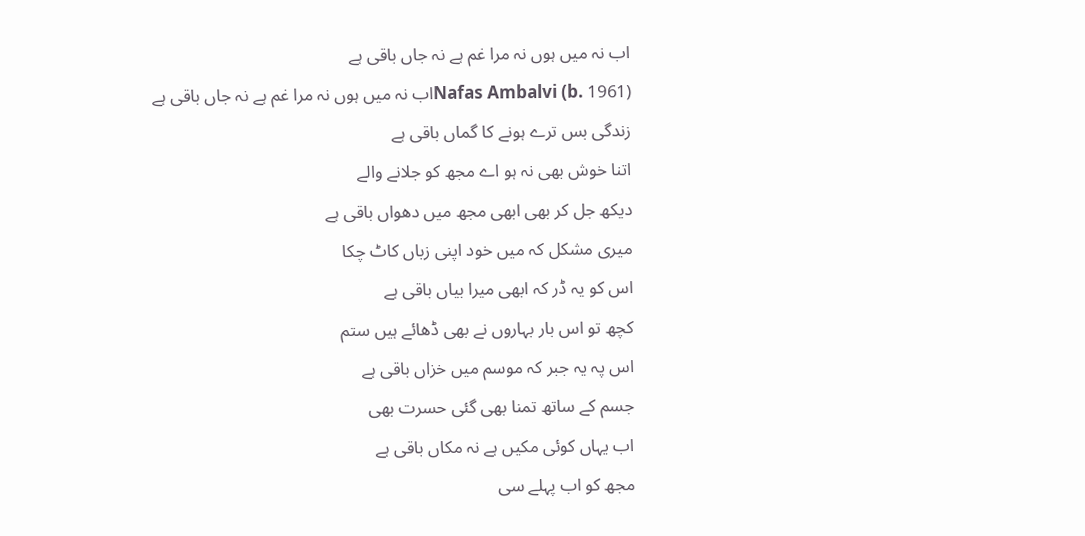اب نہ میں ہوں نہ مرا غم ہے نہ جاں باقی ہے
Nafas Ambalvi (b. 1961)اب نہ میں ہوں نہ مرا غم ہے نہ جاں باقی ہے
زندگی بس ترے ہونے کا گماں باقی ہے
اتنا خوش بھی نہ ہو اے مجھ کو جلانے والے
دیکھ جل کر بھی ابھی مجھ میں دھواں باقی ہے
میری مشکل کہ میں خود اپنی زباں کاٹ چکا
اس کو یہ ڈر کہ ابھی میرا بیاں باقی ہے
کچھ تو اس بار بہاروں نے بھی ڈھائے ہیں ستم
اس پہ یہ جبر کہ موسم میں خزاں باقی ہے
جسم کے ساتھ تمنا بھی گئی حسرت بھی
اب یہاں کوئی مکیں ہے نہ مکاں باقی ہے
مجھ کو اب پہلے سی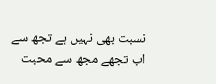نسبت بھی نہیں ہے تجھ سے
اب تجھے مجھ سے محبت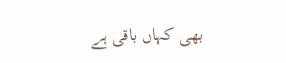بھی کہاں باقی ہے